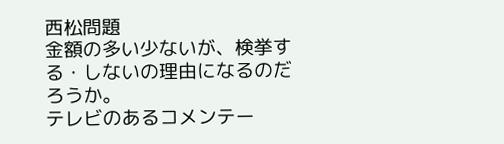西松問題
金額の多い少ないが、検挙する・しないの理由になるのだろうか。
テレビのあるコメンテー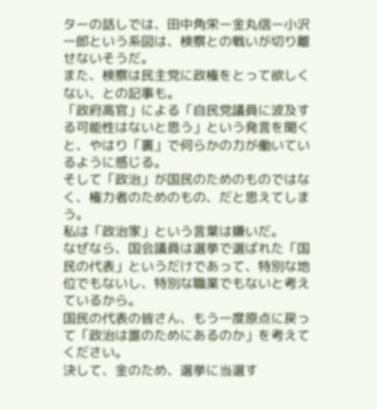ターの話しでは、田中角栄ー金丸信ー小沢一郎という系図は、検察との戦いが切り離せないそうだ。
また、検察は民主党に政権をとって欲しくない、との記事も。
「政府高官」による「自民党議員に波及する可能性はないと思う」という発言を聞くと、やはり「裏」で何らかの力が働いているように感じる。
そして「政治」が国民のためのものではなく、権力者のためのもの、だと思えてしまう。
私は「政治家」という言葉は嫌いだ。
なぜなら、国会議員は選挙で選ばれた「国民の代表」というだけであって、特別な地位でもないし、特別な職業でもないと考えているから。
国民の代表の皆さん、もう一度原点に戻って「政治は誰のためにあるのか」を考えてください。
決して、金のため、選挙に当選す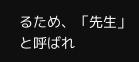るため、「先生」と呼ばれ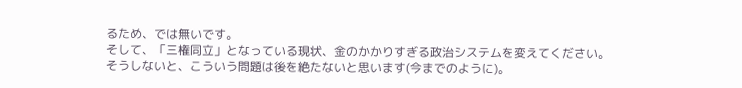るため、では無いです。
そして、「三権同立」となっている現状、金のかかりすぎる政治システムを変えてください。
そうしないと、こういう問題は後を絶たないと思います(今までのように)。